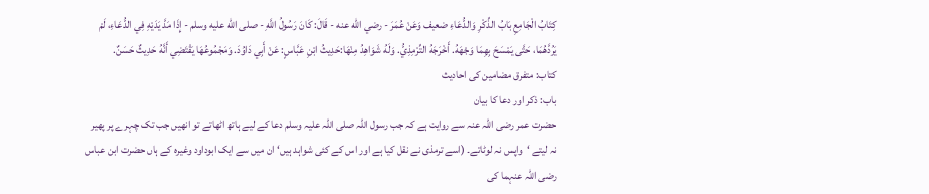كِتَابُ الْجَامِعِ بَابُ الذِّكْرِ وَالدُّعَاءِ ضعيف وَعَنْ عُمَرَ - رضي الله عنه - قَالَ: كَانَ رَسُولُ اللَّهِ - صلى الله عليه وسلم - إِذَا مَدَّ يَدَيْهِ فِي الدُّعَاءِ، لَمْ يَرُدَّهُمَا، حَتَّى يَمْسَحَ بِهِمَا وَجْهَهُ. أَخْرَجَهُ التِّرْمِذِيُّ. وَلَهُ شَوَاهِدُ مِنْهَا:حَدِيثُ ابْنِ عَبَّاسٍ: عَنْ أَبِي دَاوُدَ. وَمَجْمُوعُهَا يَقْتَضِي أَنَّهُ حَدِيثٌ حَسَنٌ.
کتاب: متفرق مضامین کی احادیث
باب: ذکر اور دعا کا بیان
حضرت عمر رضی اللہ عنہ سے روایت ہے کہ جب رسول اللہ صلی اللہ علیہ وسلم دعا کے لیے ہاتھ اٹھاتے تو انھیں جب تک چہرے پر پھیر نہ لیتے ‘واپس نہ لوٹاتے۔ (اسے ترمذی نے نقل کیا ہے اور اس کے کئی شواہد ہیں‘ ان میں سے ایک ابوداود وغیرہ کے ہاں حضرت ابن عباس رضی اللہ عنہما کی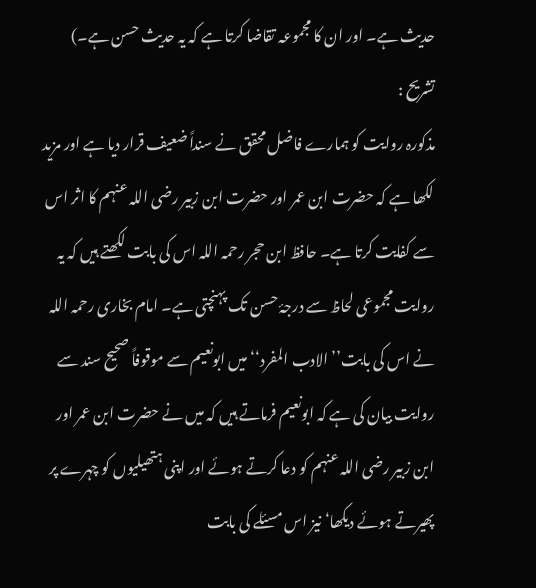حدیث ہے۔ اور ان کا مجموعہ تقاضا کرتا ہے کہ یہ حدیث حسن ہے۔)
تشریح :
مذکورہ روایت کو ہمارے فاضل محقق نے سنداً ضعیف قرار دیا ہے اور مزید لکھا ہے کہ حضرت ابن عمر اور حضرت ابن زبیر رضی اللہ عنہم کا اثر اس سے کفایت کرتا ہے۔ حافظ ابن حجر رحمہ اللہ اس کی بابت لکھتے ہیں کہ یہ روایت مجموعی لحاظ سے درجۂ حسن تک پہنچتی ہے۔ امام بخاری رحمہ اللہ نے اس کی بابت’’ الادب المفرد‘‘ میں ابونعیم سے موقوفاً صحیح سند سے روایت بیان کی ہے کہ ابونعیم فرماتے ہیں کہ میں نے حضرت ابن عمر اور ابن زبیر رضی اللہ عنہم کو دعا کرتے ہوئے اور اپنی ہتھیلیوں کو چہرے پر پھیرتے ہوئے دیکھا‘ نیز اس مسئلے کی بابت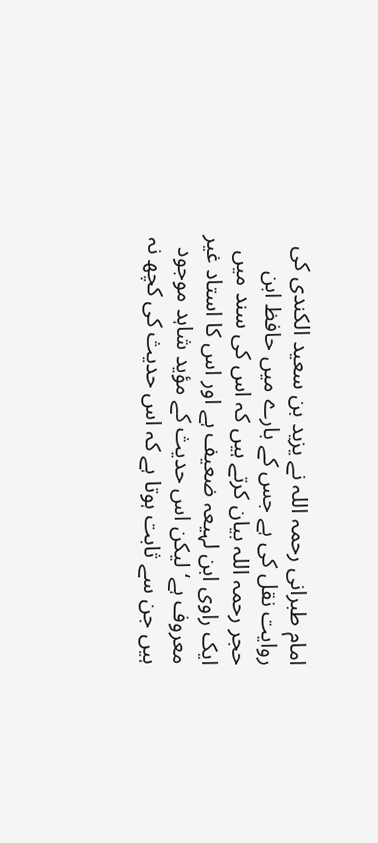امام طبرانی رحمہ اللہ نے یزید بن سعید الکندی کی روایت نقل کی ہے جس کے بارے میں حافظ ابن حجر رحمہ اللہ بیان کرتے ہیں کہ اس کی سند میں ایک راوی ابن لہیعہ ضعیف ہے اور اس کا استاد غیر معروف ہے‘ لیکن اس حدیث کے مؤید شاہد موجود ہیں جن سے ثابت ہوتا ہے کہ اس حدیث کی کچھ نہ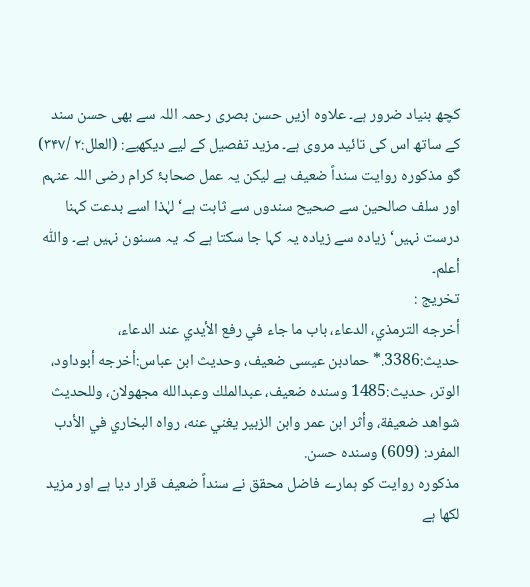کچھ بنیاد ضرور ہے۔ علاوہ ازیں حسن بصری رحمہ اللہ سے بھی حسن سند کے ساتھ اس کی تائید مروی ہے۔ مزید تفصیل کے لیے دیکھیے: (العلل:۲ /۳۴۷) گو مذکورہ روایت سنداً ضعیف ہے لیکن یہ عمل صحابۂ کرام رضی اللہ عنہم اور سلف صالحین سے صحیح سندوں سے ثابت ہے‘ لہٰذا اسے بدعت کہنا درست نہیں‘ زیادہ سے زیادہ یہ کہا جا سکتا ہے کہ یہ مسنون نہیں ہے۔ واللّٰہ أعلم۔
تخریج :
أخرجه الترمذي، الدعاء، باب ما جاء في رفع الأيدي عند الدعاء، حديث:3386.* حمادبن عيسى ضعيف، وحديث ابن عباس:أخرجه أبوداود، الوتر، حديث:1485 وسنده ضعيف، عبدالملك وعبدالله مجهولان، وللحديث شواهد ضعيفة، وأثر ابن عمر وابن الزبير يغني عنه، رواه البخاري في الأدب المفرد: (609) وسنده حسن.
مذکورہ روایت کو ہمارے فاضل محقق نے سنداً ضعیف قرار دیا ہے اور مزید لکھا ہے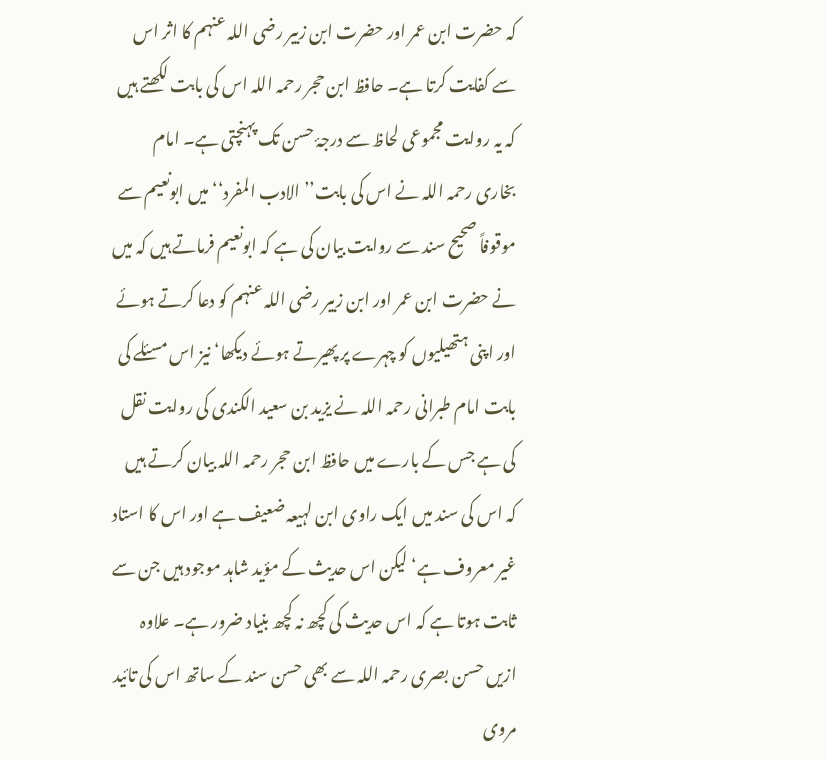کہ حضرت ابن عمر اور حضرت ابن زبیر رضی اللہ عنہم کا اثر اس سے کفایت کرتا ہے۔ حافظ ابن حجر رحمہ اللہ اس کی بابت لکھتے ہیں کہ یہ روایت مجموعی لحاظ سے درجۂ حسن تک پہنچتی ہے۔ امام بخاری رحمہ اللہ نے اس کی بابت’’ الادب المفرد‘‘ میں ابونعیم سے موقوفاً صحیح سند سے روایت بیان کی ہے کہ ابونعیم فرماتے ہیں کہ میں نے حضرت ابن عمر اور ابن زبیر رضی اللہ عنہم کو دعا کرتے ہوئے اور اپنی ہتھیلیوں کو چہرے پر پھیرتے ہوئے دیکھا‘ نیز اس مسئلے کی بابت امام طبرانی رحمہ اللہ نے یزید بن سعید الکندی کی روایت نقل کی ہے جس کے بارے میں حافظ ابن حجر رحمہ اللہ بیان کرتے ہیں کہ اس کی سند میں ایک راوی ابن لہیعہ ضعیف ہے اور اس کا استاد غیر معروف ہے‘ لیکن اس حدیث کے مؤید شاہد موجود ہیں جن سے ثابت ہوتا ہے کہ اس حدیث کی کچھ نہ کچھ بنیاد ضرور ہے۔ علاوہ ازیں حسن بصری رحمہ اللہ سے بھی حسن سند کے ساتھ اس کی تائید مروی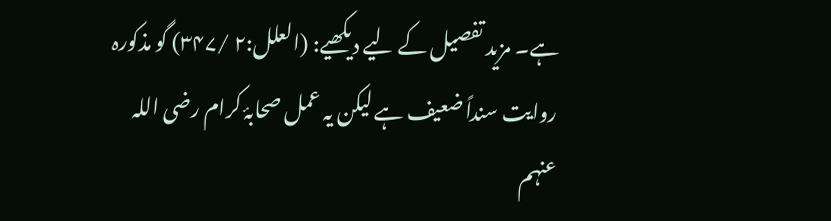ہے۔ مزید تفصیل کے لیے دیکھیے: (العلل:۲ /۳۴۷) گو مذکورہ روایت سنداً ضعیف ہے لیکن یہ عمل صحابۂ کرام رضی اللہ عنہم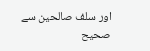اور سلف صالحین سے صحیح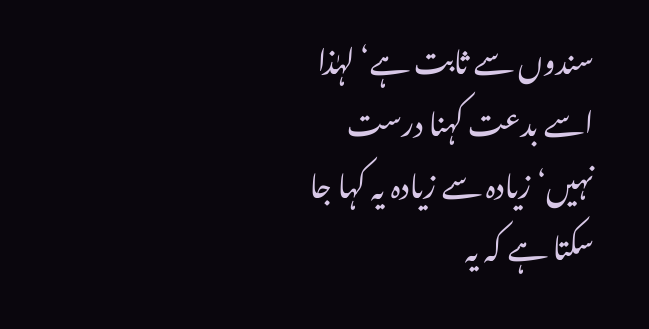سندوں سے ثابت ہے‘ لہٰذا اسے بدعت کہنا درست نہیں‘ زیادہ سے زیادہ یہ کہا جا سکتا ہے کہ یہ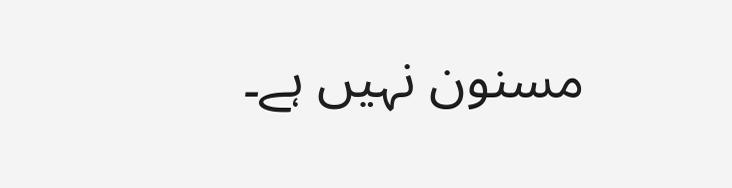مسنون نہیں ہے۔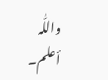واللّٰہ أعلم۔